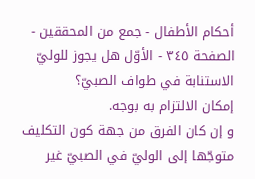أحكام الأطفال - جمع من المحققين - الصفحة ٣٤٥ - الأوّل هل يجوز للوليّ الاستنابة في طواف الصبيّ؟
إمكان الالتزام به بوجه.
و إن كان الفرق من جهة كون التكليف متوجّها إلى الوليّ في الصبيّ غير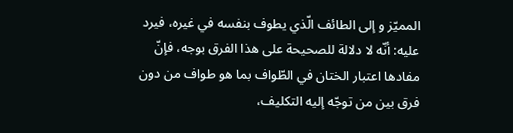المميّز و إلى الطائف الّذي يطوف بنفسه في غيره، فيرد عليه: أنّه لا دلالة للصحيحة على هذا الفرق بوجه، فإنّ مفادها اعتبار الختان في الطّواف بما هو طواف من دون فرق بين من توجّه إليه التكليف،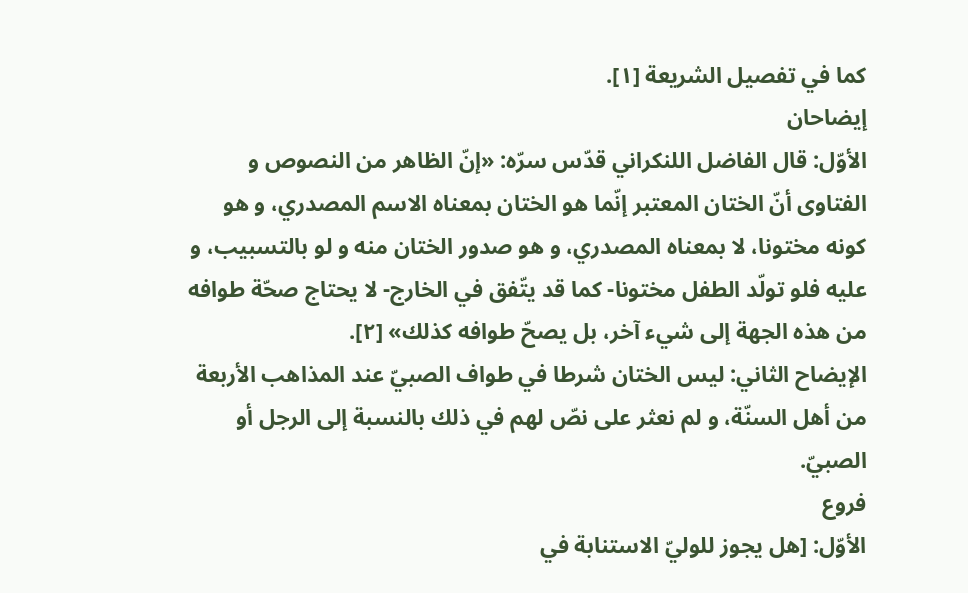كما في تفصيل الشريعة [١].
إيضاحان
الأوّل: قال الفاضل اللنكراني قدّس سرّه: «إنّ الظاهر من النصوص و الفتاوى أنّ الختان المعتبر إنّما هو الختان بمعناه الاسم المصدري، و هو كونه مختونا، لا بمعناه المصدري، و هو صدور الختان منه و لو بالتسبيب، و عليه فلو تولّد الطفل مختونا- كما قد يتّفق في الخارج- لا يحتاج صحّة طوافه من هذه الجهة إلى شيء آخر، بل يصحّ طوافه كذلك» [٢].
الإيضاح الثاني: ليس الختان شرطا في طواف الصبيّ عند المذاهب الأربعة من أهل السنّة، و لم نعثر على نصّ لهم في ذلك بالنسبة إلى الرجل أو الصبيّ.
فروع
الأوّل: [هل يجوز للوليّ الاستنابة في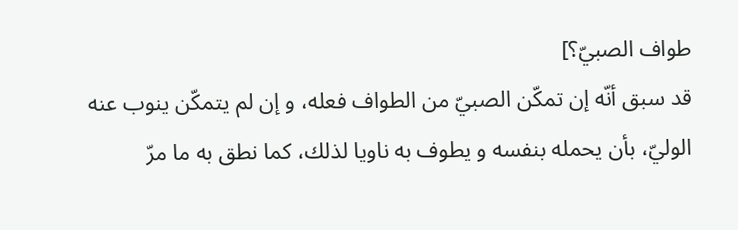طواف الصبيّ؟]
قد سبق أنّه إن تمكّن الصبيّ من الطواف فعله، و إن لم يتمكّن ينوب عنه الوليّ، بأن يحمله بنفسه و يطوف به ناويا لذلك، كما نطق به ما مرّ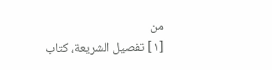من
[١] تفصيل الشريعة، كتاب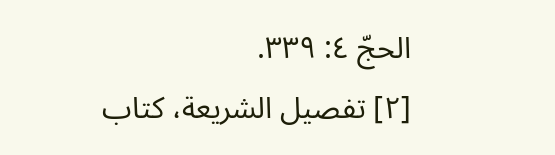الحجّ ٤: ٣٣٩.
[٢] تفصيل الشريعة، كتاب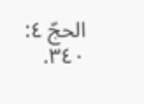الحجّ ٤: ٣٤٠.